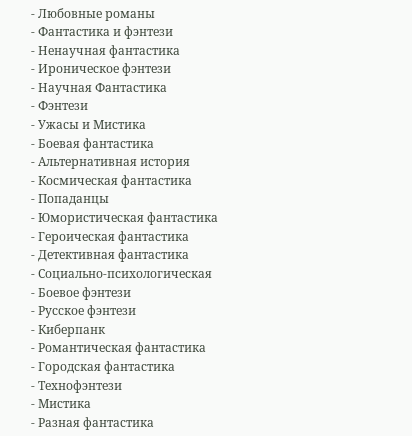- Любовные романы
- Фантастика и фэнтези
- Ненаучная фантастика
- Ироническое фэнтези
- Научная Фантастика
- Фэнтези
- Ужасы и Мистика
- Боевая фантастика
- Альтернативная история
- Космическая фантастика
- Попаданцы
- Юмористическая фантастика
- Героическая фантастика
- Детективная фантастика
- Социально-психологическая
- Боевое фэнтези
- Русское фэнтези
- Киберпанк
- Романтическая фантастика
- Городская фантастика
- Технофэнтези
- Мистика
- Разная фантастика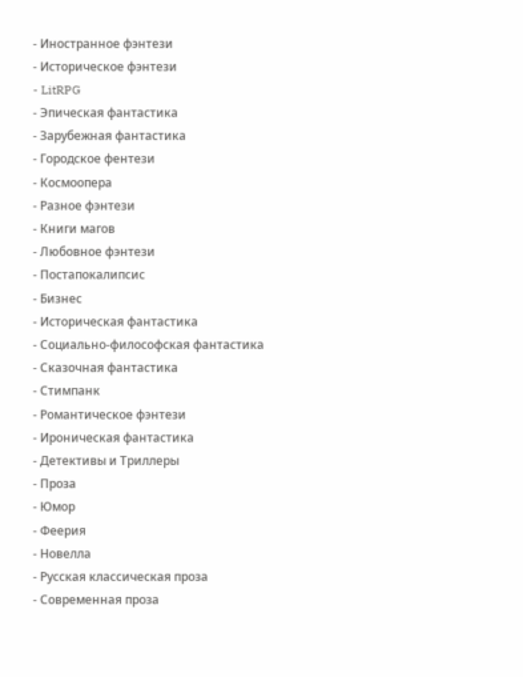- Иностранное фэнтези
- Историческое фэнтези
- LitRPG
- Эпическая фантастика
- Зарубежная фантастика
- Городское фентези
- Космоопера
- Разное фэнтези
- Книги магов
- Любовное фэнтези
- Постапокалипсис
- Бизнес
- Историческая фантастика
- Социально-философская фантастика
- Сказочная фантастика
- Стимпанк
- Романтическое фэнтези
- Ироническая фантастика
- Детективы и Триллеры
- Проза
- Юмор
- Феерия
- Новелла
- Русская классическая проза
- Современная проза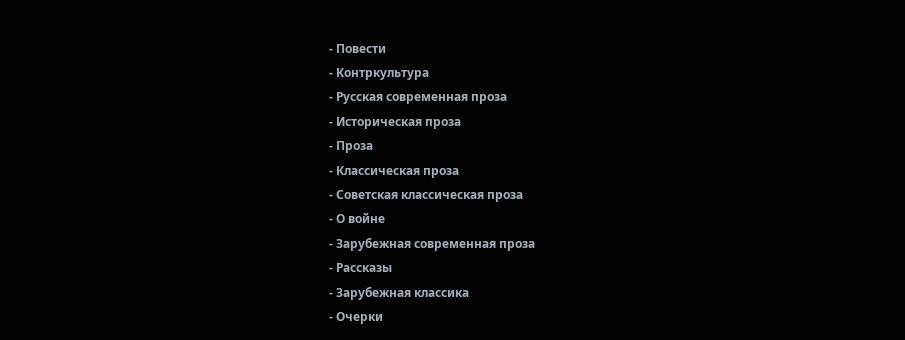- Повести
- Контркультура
- Русская современная проза
- Историческая проза
- Проза
- Классическая проза
- Советская классическая проза
- О войне
- Зарубежная современная проза
- Рассказы
- Зарубежная классика
- Очерки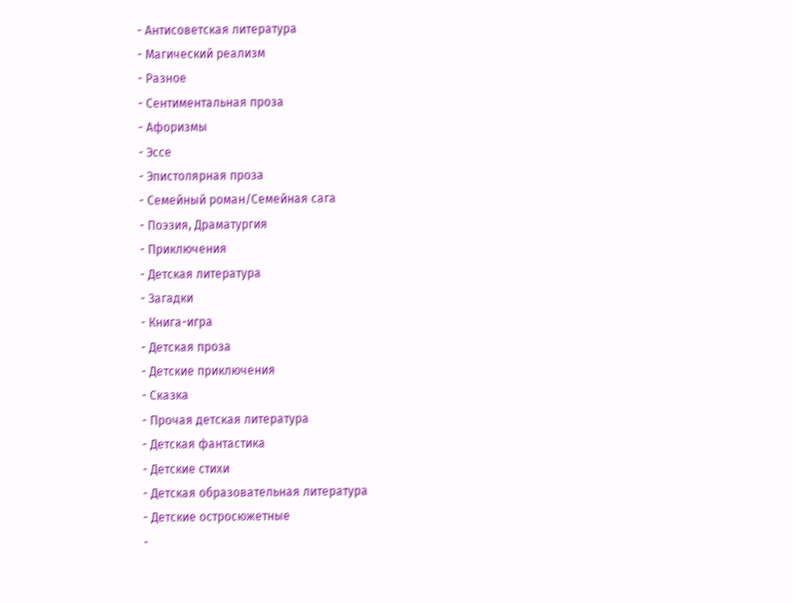- Антисоветская литература
- Магический реализм
- Разное
- Сентиментальная проза
- Афоризмы
- Эссе
- Эпистолярная проза
- Семейный роман/Семейная сага
- Поэзия, Драматургия
- Приключения
- Детская литература
- Загадки
- Книга-игра
- Детская проза
- Детские приключения
- Сказка
- Прочая детская литература
- Детская фантастика
- Детские стихи
- Детская образовательная литература
- Детские остросюжетные
-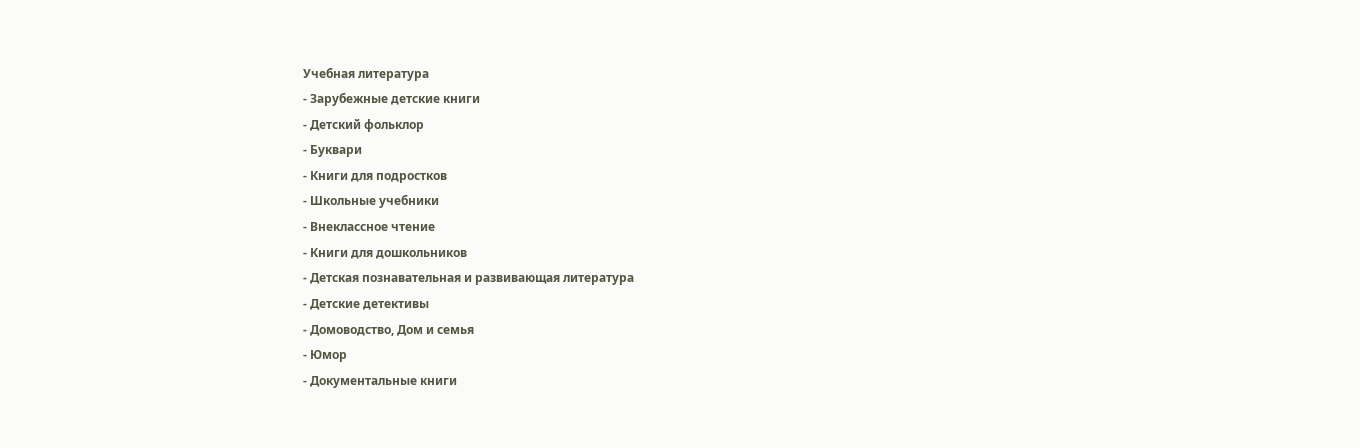Учебная литература
- Зарубежные детские книги
- Детский фольклор
- Буквари
- Книги для подростков
- Школьные учебники
- Внеклассное чтение
- Книги для дошкольников
- Детская познавательная и развивающая литература
- Детские детективы
- Домоводство, Дом и семья
- Юмор
- Документальные книги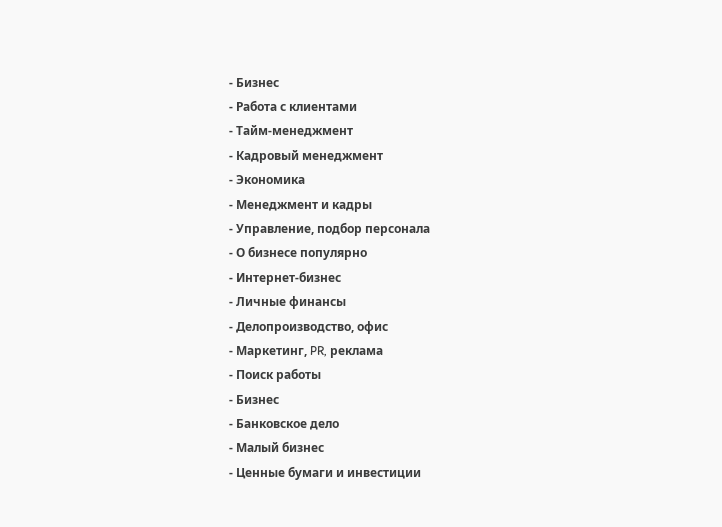- Бизнес
- Работа с клиентами
- Тайм-менеджмент
- Кадровый менеджмент
- Экономика
- Менеджмент и кадры
- Управление, подбор персонала
- О бизнесе популярно
- Интернет-бизнес
- Личные финансы
- Делопроизводство, офис
- Маркетинг, PR, реклама
- Поиск работы
- Бизнес
- Банковское дело
- Малый бизнес
- Ценные бумаги и инвестиции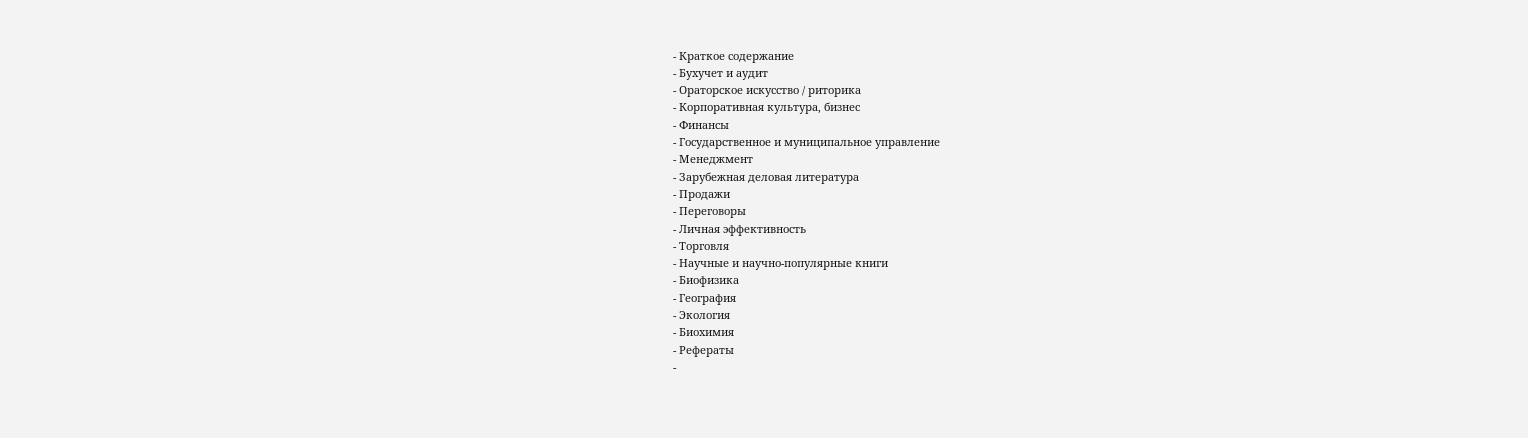- Краткое содержание
- Бухучет и аудит
- Ораторское искусство / риторика
- Корпоративная культура, бизнес
- Финансы
- Государственное и муниципальное управление
- Менеджмент
- Зарубежная деловая литература
- Продажи
- Переговоры
- Личная эффективность
- Торговля
- Научные и научно-популярные книги
- Биофизика
- География
- Экология
- Биохимия
- Рефераты
-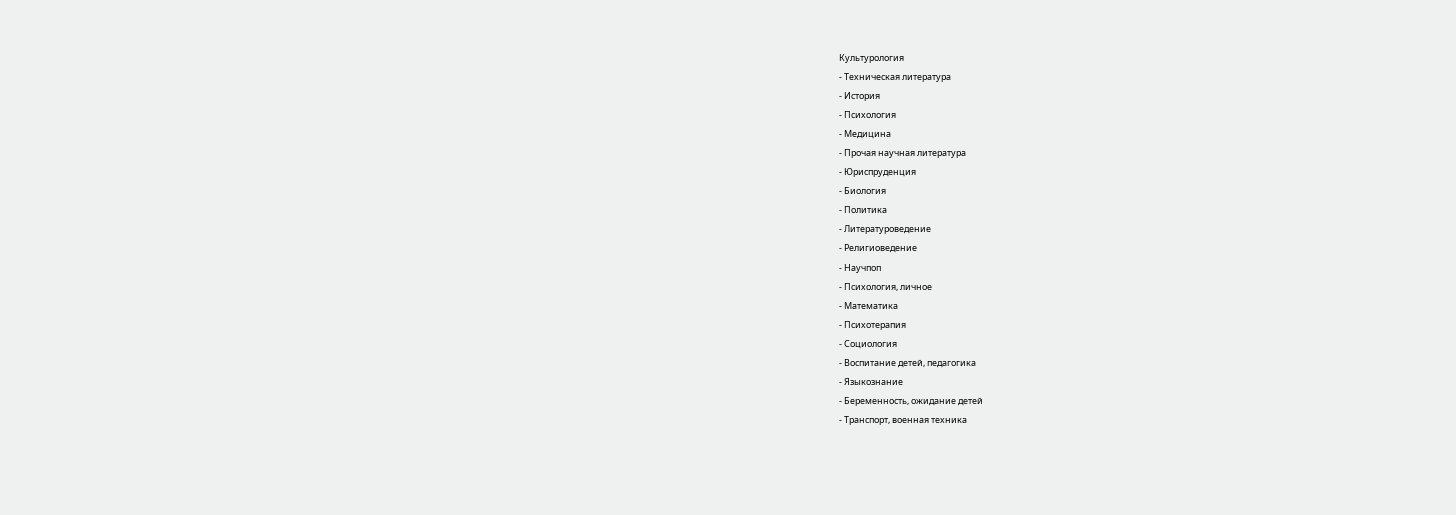Культурология
- Техническая литература
- История
- Психология
- Медицина
- Прочая научная литература
- Юриспруденция
- Биология
- Политика
- Литературоведение
- Религиоведение
- Научпоп
- Психология, личное
- Математика
- Психотерапия
- Социология
- Воспитание детей, педагогика
- Языкознание
- Беременность, ожидание детей
- Транспорт, военная техника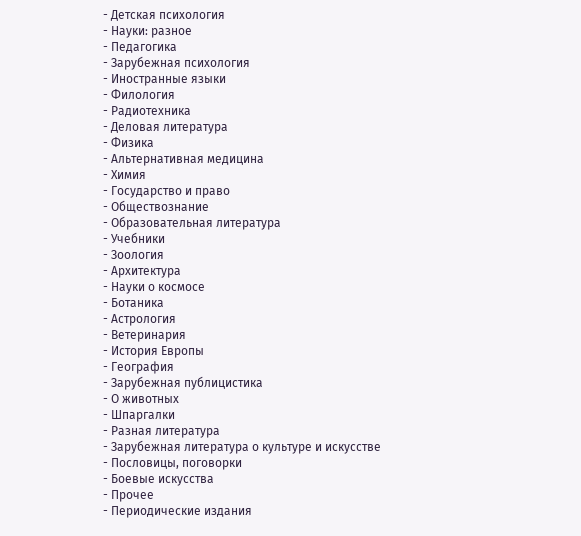- Детская психология
- Науки: разное
- Педагогика
- Зарубежная психология
- Иностранные языки
- Филология
- Радиотехника
- Деловая литература
- Физика
- Альтернативная медицина
- Химия
- Государство и право
- Обществознание
- Образовательная литература
- Учебники
- Зоология
- Архитектура
- Науки о космосе
- Ботаника
- Астрология
- Ветеринария
- История Европы
- География
- Зарубежная публицистика
- О животных
- Шпаргалки
- Разная литература
- Зарубежная литература о культуре и искусстве
- Пословицы, поговорки
- Боевые искусства
- Прочее
- Периодические издания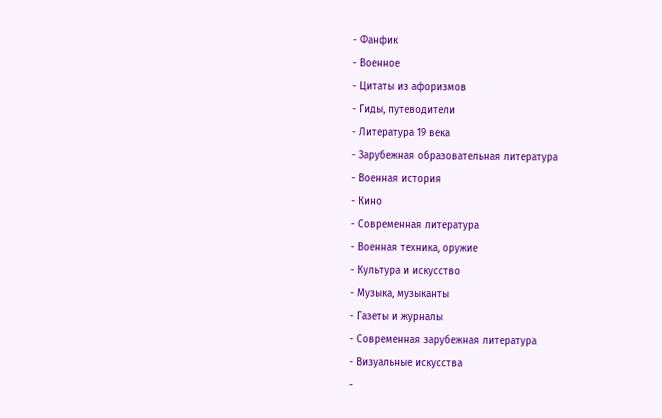- Фанфик
- Военное
- Цитаты из афоризмов
- Гиды, путеводители
- Литература 19 века
- Зарубежная образовательная литература
- Военная история
- Кино
- Современная литература
- Военная техника, оружие
- Культура и искусство
- Музыка, музыканты
- Газеты и журналы
- Современная зарубежная литература
- Визуальные искусства
-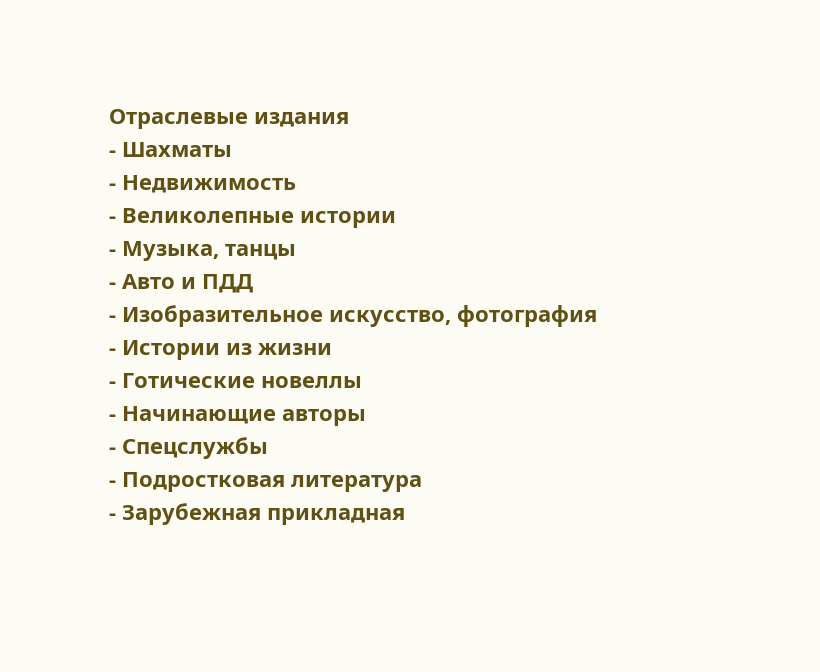Отраслевые издания
- Шахматы
- Недвижимость
- Великолепные истории
- Музыка, танцы
- Авто и ПДД
- Изобразительное искусство, фотография
- Истории из жизни
- Готические новеллы
- Начинающие авторы
- Спецслужбы
- Подростковая литература
- Зарубежная прикладная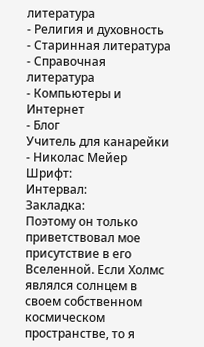литература
- Религия и духовность
- Старинная литература
- Справочная литература
- Компьютеры и Интернет
- Блог
Учитель для канарейки - Николас Мейер
Шрифт:
Интервал:
Закладка:
Поэтому он только приветствовал мое присутствие в его Вселенной. Если Холмс являлся солнцем в своем собственном космическом пространстве, то я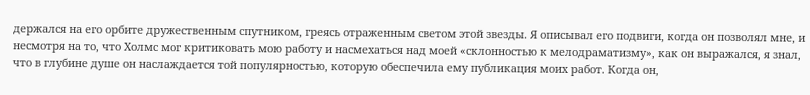держался на его орбите дружественным спутником, греясь отраженным светом этой звезды. Я описывал его подвиги, когда он позволял мне, и несмотря на то, что Холмс мог критиковать мою работу и насмехаться над моей «склонностью к мелодраматизму», как он выражался, я знал, что в глубине душе он наслаждается той популярностью, которую обеспечила ему публикация моих работ. Когда он,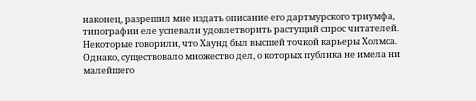наконец, разрешил мне издать описание его дартмурского триумфа, типографии еле успевали удовлетворить растущий спрос читателей. Некоторые говорили, что Хаунд был высшей точкой карьеры Холмса.
Однако, существовало множество дел, о которых публика не имела ни малейшего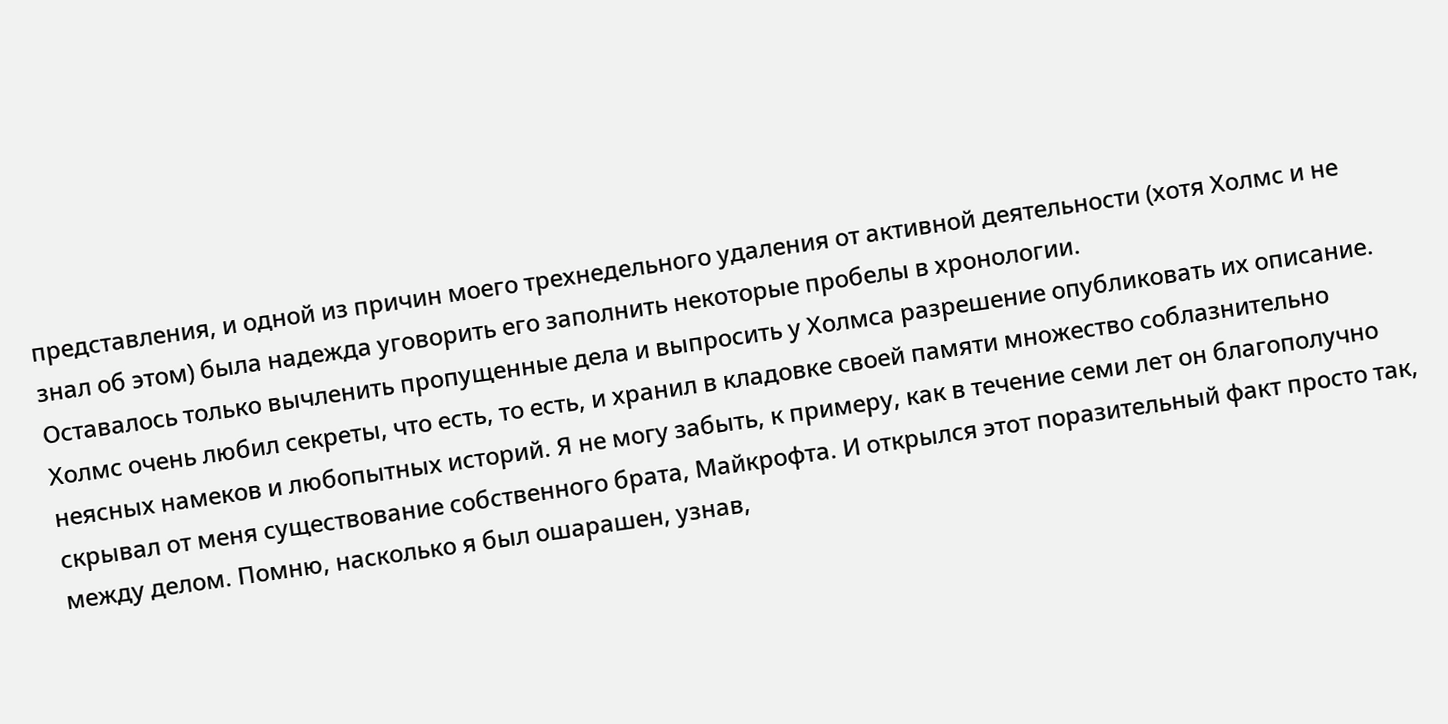представления, и одной из причин моего трехнедельного удаления от активной деятельности (хотя Холмс и не знал об этом) была надежда уговорить его заполнить некоторые пробелы в хронологии.
Оставалось только вычленить пропущенные дела и выпросить у Холмса разрешение опубликовать их описание. Холмс очень любил секреты, что есть, то есть, и хранил в кладовке своей памяти множество соблазнительно неясных намеков и любопытных историй. Я не могу забыть, к примеру, как в течение семи лет он благополучно скрывал от меня существование собственного брата, Майкрофта. И открылся этот поразительный факт просто так, между делом. Помню, насколько я был ошарашен, узнав,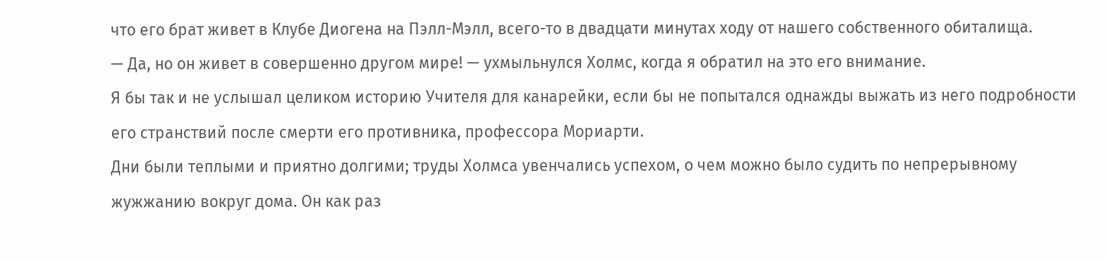что его брат живет в Клубе Диогена на Пэлл-Мэлл, всего-то в двадцати минутах ходу от нашего собственного обиталища.
— Да, но он живет в совершенно другом мире! — ухмыльнулся Холмс, когда я обратил на это его внимание.
Я бы так и не услышал целиком историю Учителя для канарейки, если бы не попытался однажды выжать из него подробности его странствий после смерти его противника, профессора Мориарти.
Дни были теплыми и приятно долгими; труды Холмса увенчались успехом, о чем можно было судить по непрерывному жужжанию вокруг дома. Он как раз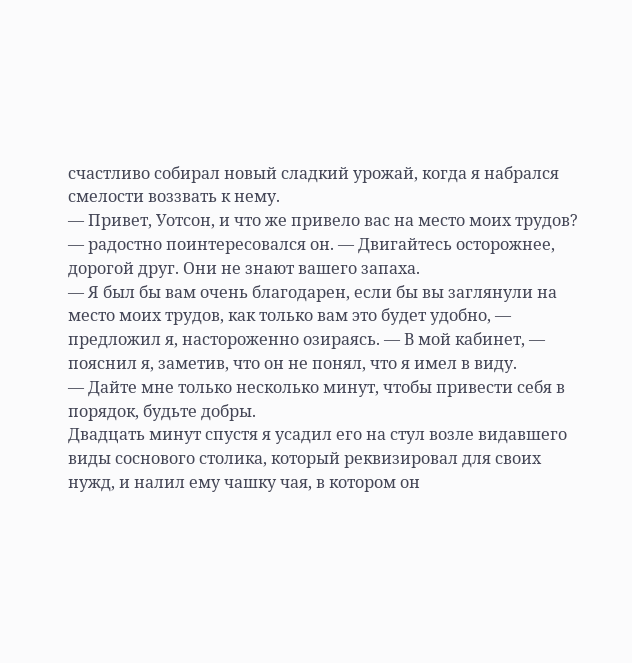счастливо собирал новый сладкий урожай, когда я набрался смелости воззвать к нему.
— Привет, Уотсон, и что же привело вас на место моих трудов? — радостно поинтересовался он. — Двигайтесь осторожнее, дорогой друг. Они не знают вашего запаха.
— Я был бы вам очень благодарен, если бы вы заглянули на место моих трудов, как только вам это будет удобно, — предложил я, настороженно озираясь. — В мой кабинет, — пояснил я, заметив, что он не понял, что я имел в виду.
— Дайте мне только несколько минут, чтобы привести себя в порядок, будьте добры.
Двадцать минут спустя я усадил его на стул возле видавшего виды соснового столика, который реквизировал для своих нужд, и налил ему чашку чая, в котором он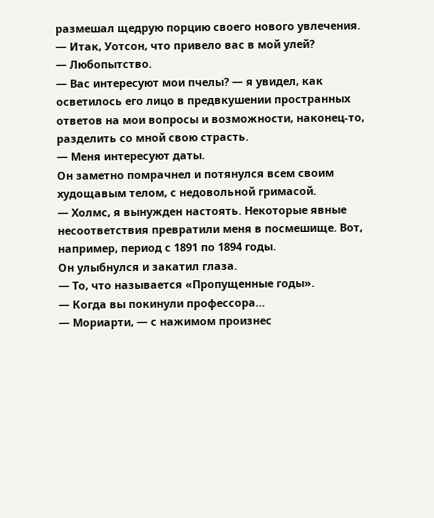размешал щедрую порцию своего нового увлечения.
— Итак, Уотсон, что привело вас в мой улей?
— Любопытство.
— Вас интересуют мои пчелы? — я увидел, как осветилось его лицо в предвкушении пространных ответов на мои вопросы и возможности, наконец-то, разделить со мной свою страсть.
— Меня интересуют даты.
Он заметно помрачнел и потянулся всем своим худощавым телом, с недовольной гримасой.
— Холмс, я вынужден настоять. Некоторые явные несоответствия превратили меня в посмешище. Вот, например, период с 1891 по 1894 годы.
Он улыбнулся и закатил глаза.
— То, что называется «Пропущенные годы».
— Когда вы покинули профессора…
— Мориарти, — с нажимом произнес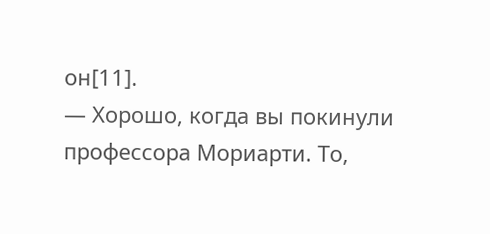он[11].
— Хорошо, когда вы покинули профессора Мориарти. То,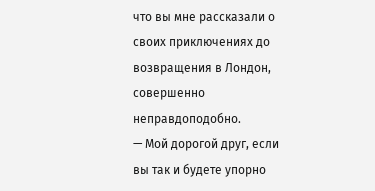что вы мне рассказали о своих приключениях до возвращения в Лондон, совершенно неправдоподобно.
— Мой дорогой друг, если вы так и будете упорно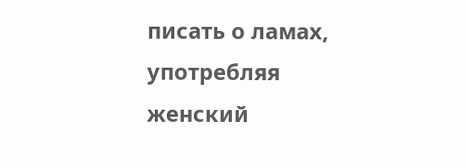писать о ламах, употребляя женский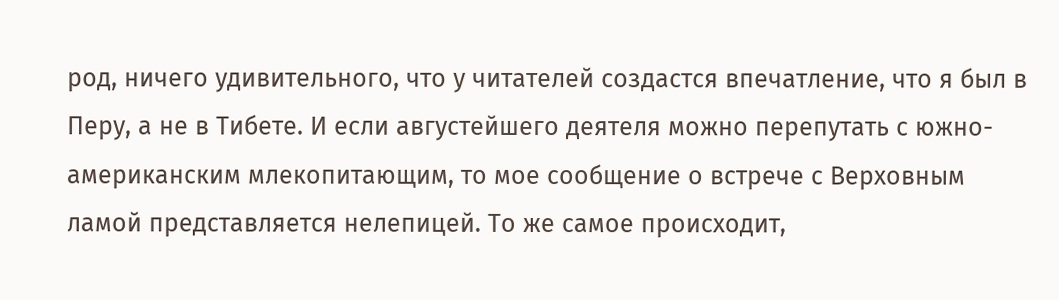род, ничего удивительного, что у читателей создастся впечатление, что я был в Перу, а не в Тибете. И если августейшего деятеля можно перепутать с южно-американским млекопитающим, то мое сообщение о встрече с Верховным ламой представляется нелепицей. То же самое происходит,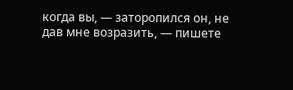когда вы, — заторопился он, не дав мне возразить, — пишете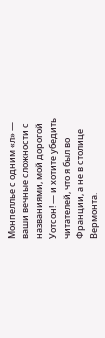Монпеллье с одним «л» — ваши вечные сложности с названиями, мой дорогой Уотсон! — и хотите убедить читателей, что я был во Франции, а не в столице Вермонта.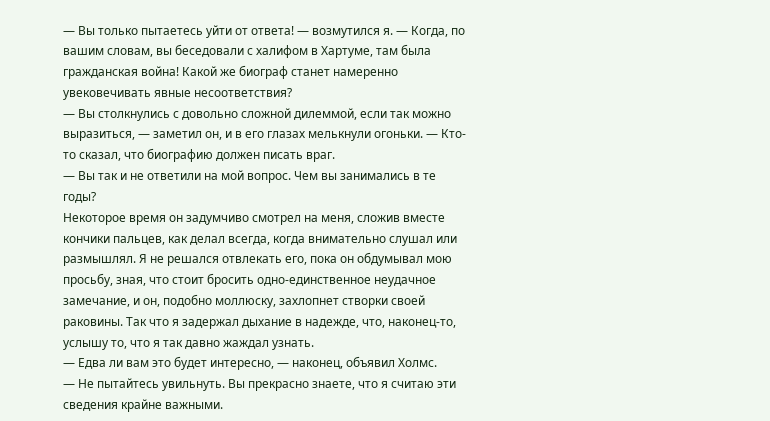— Вы только пытаетесь уйти от ответа! — возмутился я. — Когда, по вашим словам, вы беседовали с халифом в Хартуме, там была гражданская война! Какой же биограф станет намеренно увековечивать явные несоответствия?
— Вы столкнулись с довольно сложной дилеммой, если так можно выразиться, — заметил он, и в его глазах мелькнули огоньки. — Кто-то сказал, что биографию должен писать враг.
— Вы так и не ответили на мой вопрос. Чем вы занимались в те годы?
Некоторое время он задумчиво смотрел на меня, сложив вместе кончики пальцев, как делал всегда, когда внимательно слушал или размышлял. Я не решался отвлекать его, пока он обдумывал мою просьбу, зная, что стоит бросить одно-единственное неудачное замечание, и он, подобно моллюску, захлопнет створки своей раковины. Так что я задержал дыхание в надежде, что, наконец-то, услышу то, что я так давно жаждал узнать.
— Едва ли вам это будет интересно, — наконец, объявил Холмс.
— Не пытайтесь увильнуть. Вы прекрасно знаете, что я считаю эти сведения крайне важными.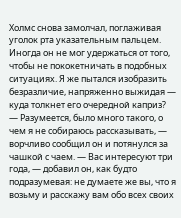Холмс снова замолчал, поглаживая уголок рта указательным пальцем. Иногда он не мог удержаться от того, чтобы не пококетничать в подобных ситуациях. Я же пытался изобразить безразличие, напряженно выжидая — куда толкнет его очередной каприз?
— Разумеется, было много такого, о чем я не собираюсь рассказывать, — ворчливо сообщил он и потянулся за чашкой с чаем. — Вас интересуют три года, — добавил он, как будто подразумевая: не думаете же вы, что я возьму и расскажу вам обо всех своих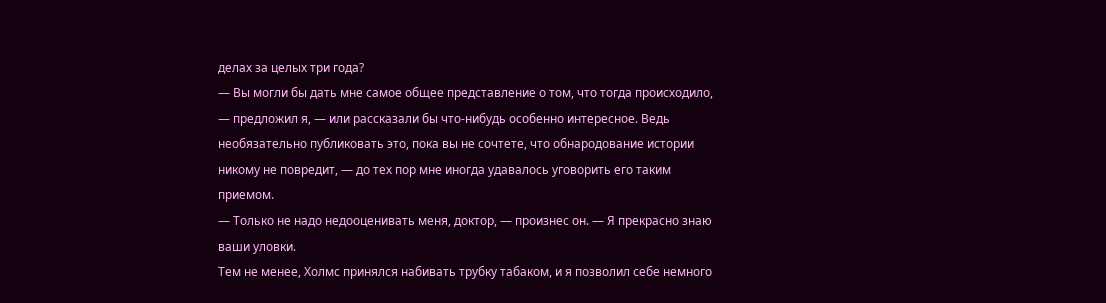делах за целых три года?
— Вы могли бы дать мне самое общее представление о том, что тогда происходило, — предложил я, — или рассказали бы что-нибудь особенно интересное. Ведь необязательно публиковать это, пока вы не сочтете, что обнародование истории никому не повредит, — до тех пор мне иногда удавалось уговорить его таким приемом.
— Только не надо недооценивать меня, доктор, — произнес он. — Я прекрасно знаю ваши уловки.
Тем не менее, Холмс принялся набивать трубку табаком, и я позволил себе немного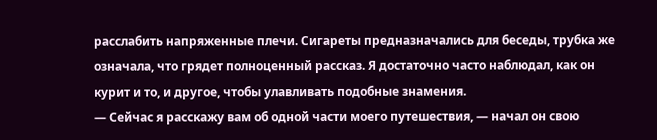расслабить напряженные плечи. Сигареты предназначались для беседы, трубка же означала, что грядет полноценный рассказ. Я достаточно часто наблюдал, как он курит и то, и другое, чтобы улавливать подобные знамения.
— Сейчас я расскажу вам об одной части моего путешествия, — начал он свою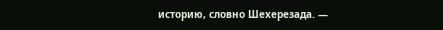историю, словно Шехерезада. —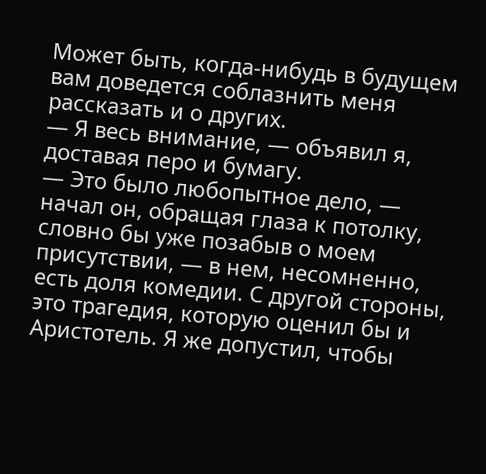Может быть, когда-нибудь в будущем вам доведется соблазнить меня рассказать и о других.
— Я весь внимание, — объявил я, доставая перо и бумагу.
— Это было любопытное дело, — начал он, обращая глаза к потолку, словно бы уже позабыв о моем присутствии, — в нем, несомненно, есть доля комедии. С другой стороны, это трагедия, которую оценил бы и Аристотель. Я же допустил, чтобы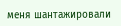меня шантажировали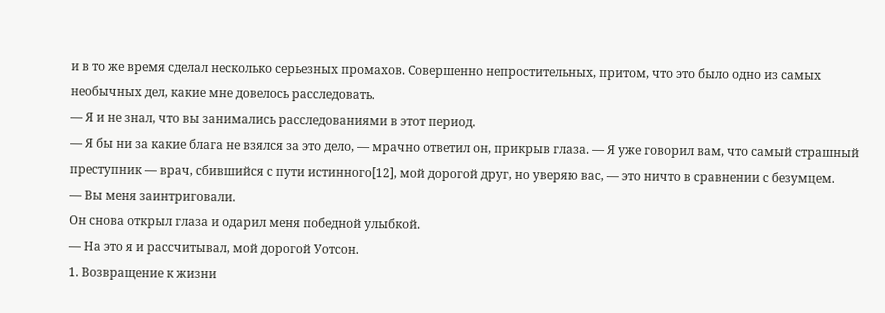и в то же время сделал несколько серьезных промахов. Совершенно непростительных, притом, что это было одно из самых необычных дел, какие мне довелось расследовать.
— Я и не знал, что вы занимались расследованиями в этот период.
— Я бы ни за какие блага не взялся за это дело, — мрачно ответил он, прикрыв глаза. — Я уже говорил вам, что самый страшный преступник — врач, сбившийся с пути истинного[12], мой дорогой друг, но уверяю вас, — это ничто в сравнении с безумцем.
— Вы меня заинтриговали.
Он снова открыл глаза и одарил меня победной улыбкой.
— На это я и рассчитывал, мой дорогой Уотсон.
1. Возвращение к жизни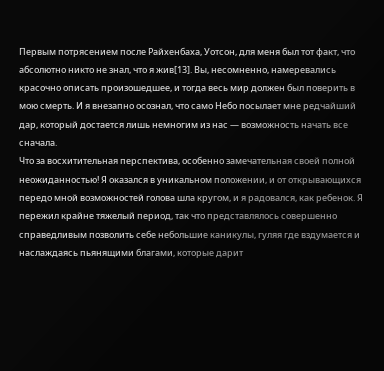Первым потрясением после Райхенбаха, Уотсон, для меня был тот факт, что абсолютно никто не знал, что я жив[13]. Вы, несомненно, намеревались красочно описать произошедшее, и тогда весь мир должен был поверить в мою смерть. И я внезапно осознал, что само Небо посылает мне редчайший дар, который достается лишь немногим из нас — возможность начать все сначала.
Что за восхитительная перспектива, особенно замечательная своей полной неожиданностью! Я оказался в уникальном положении, и от открывающихся передо мной возможностей голова шла кругом, и я радовался, как ребенок. Я пережил крайне тяжелый период, так что представлялось совершенно справедливым позволить себе небольшие каникулы, гуляя где вздумается и наслаждаясь пьянящими благами, которые дарит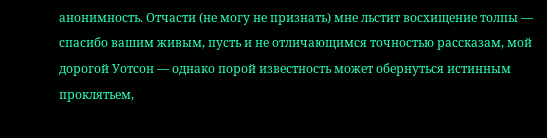анонимность. Отчасти (не могу не признать) мне льстит восхищение толпы — спасибо вашим живым, пусть и не отличающимся точностью рассказам, мой дорогой Уотсон — однако порой известность может обернуться истинным проклятьем,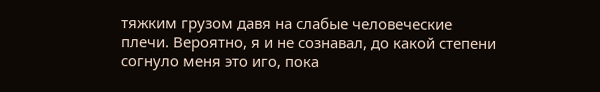тяжким грузом давя на слабые человеческие плечи. Вероятно, я и не сознавал, до какой степени согнуло меня это иго, пока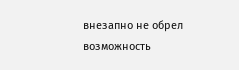внезапно не обрел возможность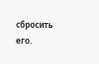сбросить его.